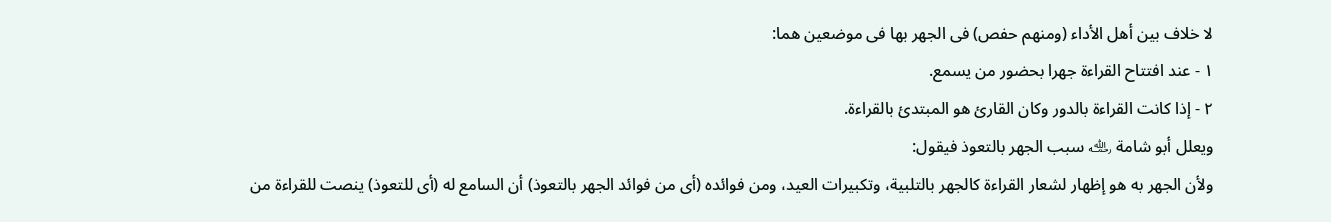لا خلاف بين أهل الأداء (ومنهم حفص) فى الجهر بها فى موضعين هما:
١ - عند افتتاح القراءة جهرا بحضور من يسمع.
٢ - إذا كانت القراءة بالدور وكان القارئ هو المبتدئ بالقراءة.
ويعلل أبو شامة ﵀ سبب الجهر بالتعوذ فيقول:
ولأن الجهر به هو إظهار لشعار القراءة كالجهر بالتلبية، وتكبيرات العيد، ومن فوائده (أى من فوائد الجهر بالتعوذ) أن السامع له (أى للتعوذ) ينصت للقراءة من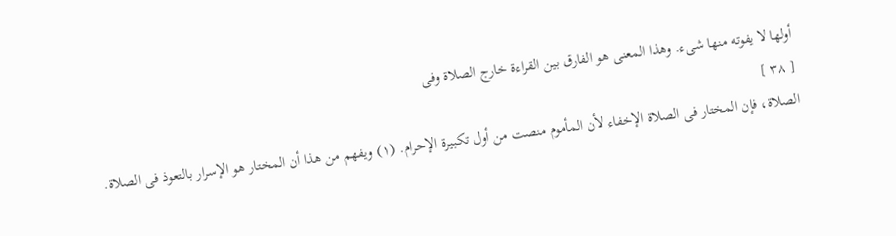أولها لا يفوته منها شىء. وهذا المعنى هو الفارق بين القراءة خارج الصلاة وفى
[ ٣٨ ]
الصلاة، فإن المختار فى الصلاة الإخفاء لأن المأموم منصت من أول تكبيرة الإحرام. (١) ويفهم من هذا أن المختار هو الإسرار بالتعوذ فى الصلاة.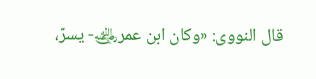قال النووى: «وكان ابن عمر﵁- يسرّ،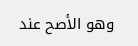وهو الأصح عند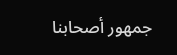جمهور أصحابنا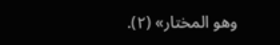وهو المختار» (٢).